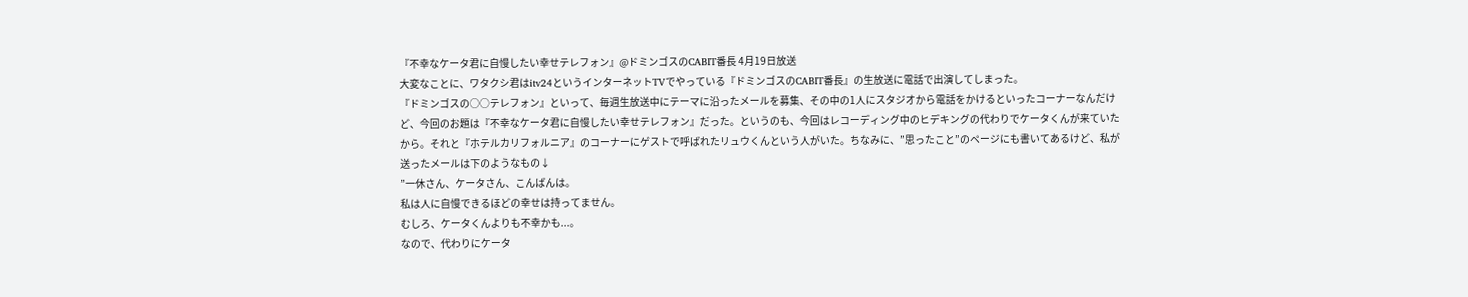『不幸なケータ君に自慢したい幸せテレフォン』@ドミンゴスのCABIT番長 4月19日放送
大変なことに、ワタクシ君はitv24というインターネットTVでやっている『ドミンゴスのCABIT番長』の生放送に電話で出演してしまった。
『ドミンゴスの○○テレフォン』といって、毎週生放送中にテーマに沿ったメールを募集、その中の1人にスタジオから電話をかけるといったコーナーなんだけど、今回のお題は『不幸なケータ君に自慢したい幸せテレフォン』だった。というのも、今回はレコーディング中のヒデキングの代わりでケータくんが来ていたから。それと『ホテルカリフォルニア』のコーナーにゲストで呼ばれたリュウくんという人がいた。ちなみに、”思ったこと”のページにも書いてあるけど、私が送ったメールは下のようなもの↓
”一休さん、ケータさん、こんばんは。
私は人に自慢できるほどの幸せは持ってません。
むしろ、ケータくんよりも不幸かも...。
なので、代わりにケータ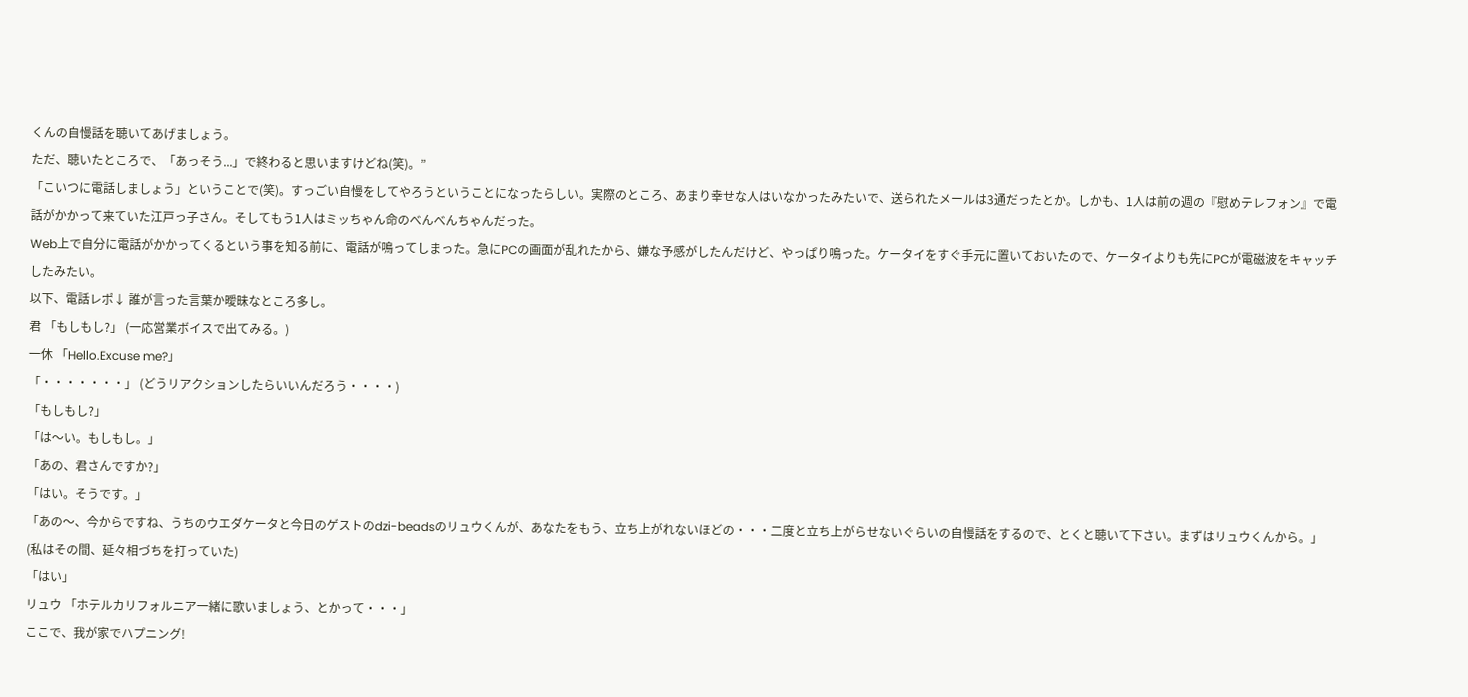くんの自慢話を聴いてあげましょう。
ただ、聴いたところで、「あっそう...」で終わると思いますけどね(笑)。”
「こいつに電話しましょう」ということで(笑)。すっごい自慢をしてやろうということになったらしい。実際のところ、あまり幸せな人はいなかったみたいで、送られたメールは3通だったとか。しかも、1人は前の週の『慰めテレフォン』で電話がかかって来ていた江戸っ子さん。そしてもう1人はミッちゃん命のべんべんちゃんだった。
Web上で自分に電話がかかってくるという事を知る前に、電話が鳴ってしまった。急にPCの画面が乱れたから、嫌な予感がしたんだけど、やっぱり鳴った。ケータイをすぐ手元に置いておいたので、ケータイよりも先にPCが電磁波をキャッチしたみたい。
以下、電話レポ↓ 誰が言った言葉か曖昧なところ多し。
君 「もしもし?」 (一応営業ボイスで出てみる。)
一休 「Hello.Excuse me?」
「・・・・・・・」 (どうリアクションしたらいいんだろう・・・・)
「もしもし?」
「は〜い。もしもし。」
「あの、君さんですか?」
「はい。そうです。」
「あの〜、今からですね、うちのウエダケータと今日のゲストのdzi-beadsのリュウくんが、あなたをもう、立ち上がれないほどの・・・二度と立ち上がらせないぐらいの自慢話をするので、とくと聴いて下さい。まずはリュウくんから。」(私はその間、延々相づちを打っていた)
「はい」
リュウ 「ホテルカリフォルニア一緒に歌いましょう、とかって・・・」
ここで、我が家でハプニング!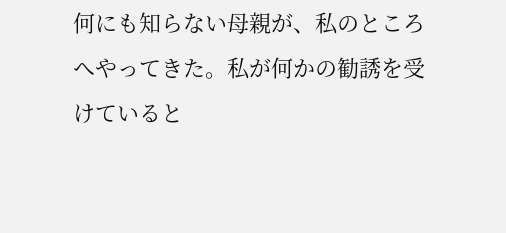何にも知らない母親が、私のところへやってきた。私が何かの勧誘を受けていると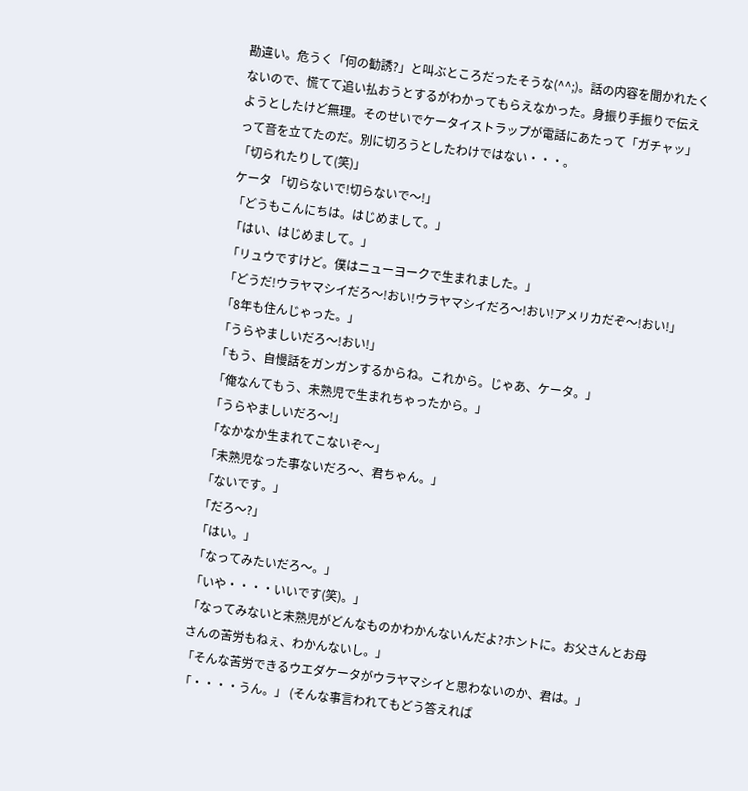勘違い。危うく「何の勧誘?」と叫ぶところだったそうな(^^;)。話の内容を聞かれたくないので、慌てて追い払おうとするがわかってもらえなかった。身振り手振りで伝えようとしたけど無理。そのせいでケータイストラップが電話にあたって「ガチャッ」って音を立てたのだ。別に切ろうとしたわけではない・・・。
「切られたりして(笑)」
ケータ 「切らないで!切らないで〜!」
「どうもこんにちは。はじめまして。」
「はい、はじめまして。」
「リュウですけど。僕はニューヨークで生まれました。」
「どうだ!ウラヤマシイだろ〜!おい!ウラヤマシイだろ〜!おい!アメリカだぞ〜!おい!」
「8年も住んじゃった。」
「うらやましいだろ〜!おい!」
「もう、自慢話をガンガンするからね。これから。じゃあ、ケータ。」
「俺なんてもう、未熟児で生まれちゃったから。」
「うらやましいだろ〜!」
「なかなか生まれてこないぞ〜」
「未熟児なった事ないだろ〜、君ちゃん。」
「ないです。」
「だろ〜?」
「はい。」
「なってみたいだろ〜。」
「いや・・・・いいです(笑)。」
「なってみないと未熟児がどんなものかわかんないんだよ?ホントに。お父さんとお母さんの苦労もねぇ、わかんないし。」
「そんな苦労できるウエダケータがウラヤマシイと思わないのか、君は。」
「・・・・うん。」 (そんな事言われてもどう答えれば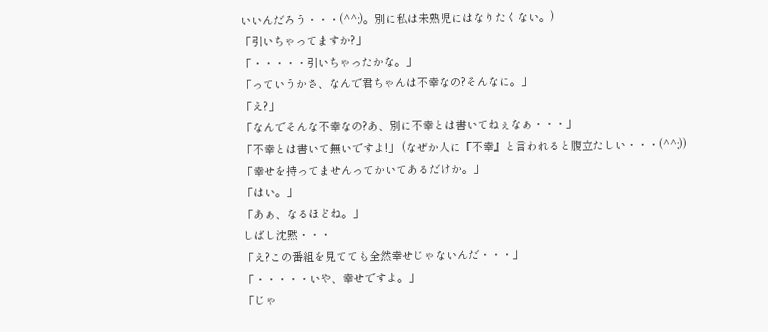いいんだろう・・・(^^;)。別に私は未熟児にはなりたくない。)
「引いちゃってますか?」
「・・・・・引いちゃったかな。」
「っていうかさ、なんで君ちゃんは不幸なの?そんなに。」
「え?」
「なんでそんな不幸なの?あ、別に不幸とは書いてねぇなぁ・・・」
「不幸とは書いて無いですよ!」 (なぜか人に『不幸』と言われると腹立たしい・・・(^^;))
「幸せを持ってませんってかいてあるだけか。」
「はい。」
「あぁ、なるほどね。」
しばし沈黙・・・
「え?この番組を見てても全然幸せじゃないんだ・・・」
「・・・・・いや、幸せですよ。」
「じゃ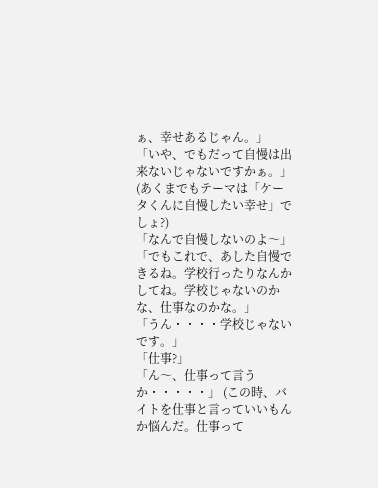ぁ、幸せあるじゃん。」
「いや、でもだって自慢は出来ないじゃないですかぁ。」 (あくまでもテーマは「ケータくんに自慢したい幸せ」でしょ?)
「なんで自慢しないのよ〜」
「でもこれで、あした自慢できるね。学校行ったりなんかしてね。学校じゃないのかな、仕事なのかな。」
「うん・・・・学校じゃないです。」
「仕事?」
「ん〜、仕事って言うか・・・・・」 (この時、バイトを仕事と言っていいもんか悩んだ。仕事って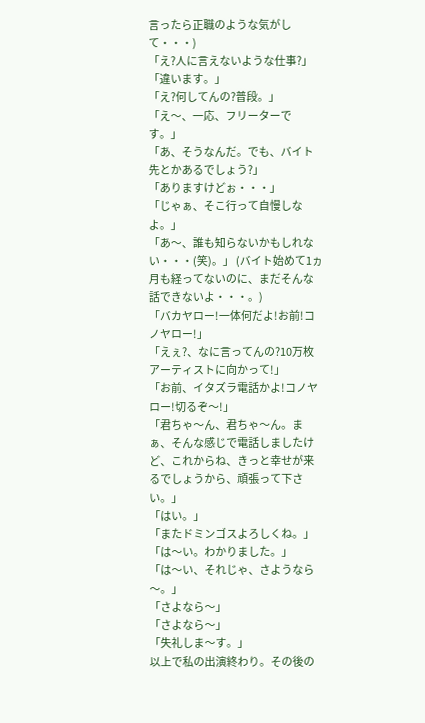言ったら正職のような気がして・・・)
「え?人に言えないような仕事?」
「違います。」
「え?何してんの?普段。」
「え〜、一応、フリーターです。」
「あ、そうなんだ。でも、バイト先とかあるでしょう?」
「ありますけどぉ・・・」
「じゃぁ、そこ行って自慢しなよ。」
「あ〜、誰も知らないかもしれない・・・(笑)。」 (バイト始めて1ヵ月も経ってないのに、まだそんな話できないよ・・・。)
「バカヤロー!一体何だよ!お前!コノヤロー!」
「えぇ?、なに言ってんの?10万枚アーティストに向かって!」
「お前、イタズラ電話かよ!コノヤロー!切るぞ〜!」
「君ちゃ〜ん、君ちゃ〜ん。まぁ、そんな感じで電話しましたけど、これからね、きっと幸せが来るでしょうから、頑張って下さい。」
「はい。」
「またドミンゴスよろしくね。」
「は〜い。わかりました。」
「は〜い、それじゃ、さようなら〜。」
「さよなら〜」
「さよなら〜」
「失礼しま〜す。」
以上で私の出演終わり。その後の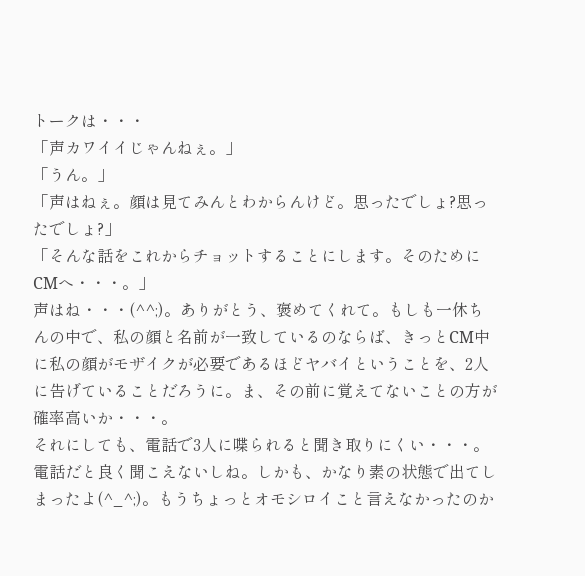トークは・・・
「声カワイイじゃんねぇ。」
「うん。」
「声はねぇ。顔は見てみんとわからんけど。思ったでしょ?思ったでしょ?」
「そんな話をこれからチョットすることにします。そのためにCMへ・・・。」
声はね・・・(^^;)。ありがとう、褒めてくれて。もしも一休ちんの中で、私の顔と名前が一致しているのならば、きっとCM中に私の顔がモザイクが必要であるほどヤバイということを、2人に告げていることだろうに。ま、その前に覚えてないことの方が確率高いか・・・。
それにしても、電話で3人に喋られると聞き取りにくい・・・。電話だと良く聞こえないしね。しかも、かなり素の状態で出てしまったよ(^_^;)。もうちょっとオモシロイこと言えなかったのか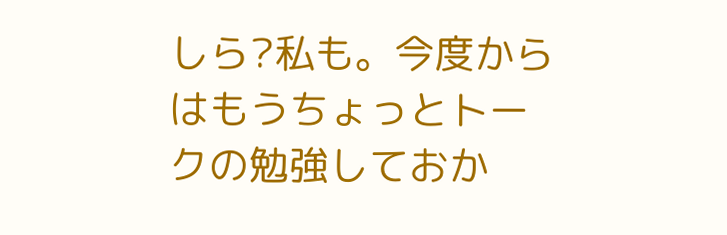しら?私も。今度からはもうちょっとトークの勉強しておか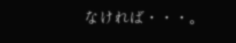なければ・・・。